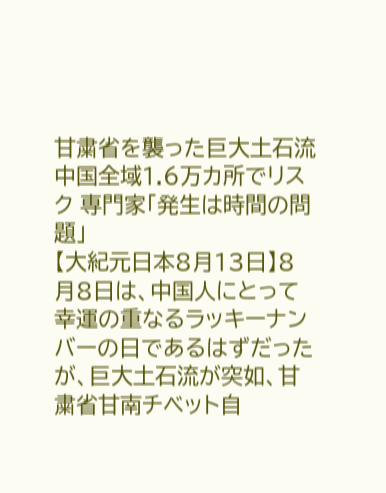甘粛省を襲った巨大土石流 中国全域1.6万カ所でリスク 専門家「発生は時間の問題」
【大紀元日本8月13日】8月8日は、中国人にとって幸運の重なるラッキーナンバーの日であるはずだったが、巨大土石流が突如、甘粛省甘南チベット自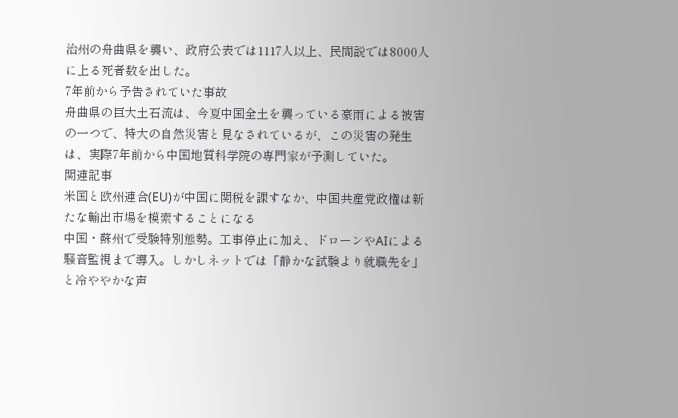治州の舟曲県を襲い、政府公表では1117人以上、民間説では8000人に上る死者数を出した。
7年前から予告されていた事故
舟曲県の巨大土石流は、今夏中国全土を襲っている豪雨による被害の一つで、特大の自然災害と見なされているが、この災害の発生は、実際7年前から中国地質科学院の専門家が予測していた。
関連記事
米国と欧州連合(EU)が中国に関税を課すなか、中国共産党政権は新たな輸出市場を模索することになる
中国・蘇州で受験特別態勢。工事停止に加え、ドローンやAIによる騒音監視まで導入。しかしネットでは「静かな試験より就職先を」と冷ややかな声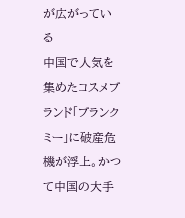が広がっている
中国で人気を集めたコスメブランド「ブランクミー」に破産危機が浮上。かつて中国の大手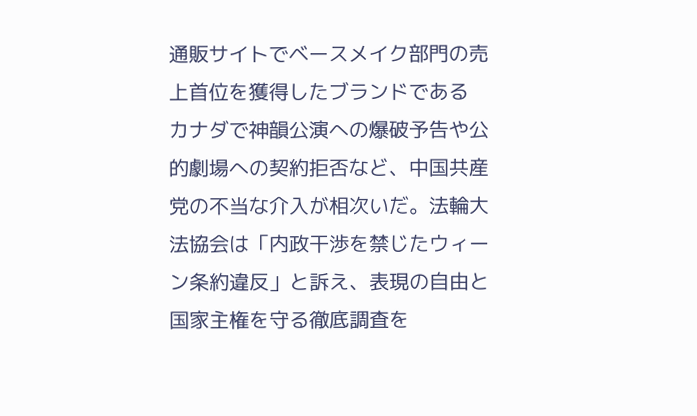通販サイトでベースメイク部門の売上首位を獲得したブランドである
カナダで神韻公演への爆破予告や公的劇場への契約拒否など、中国共産党の不当な介入が相次いだ。法輪大法協会は「内政干渉を禁じたウィーン条約違反」と訴え、表現の自由と国家主権を守る徹底調査を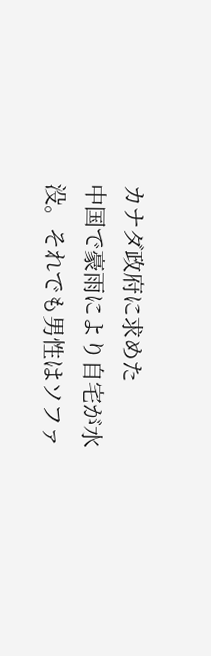カナダ政府に求めた
中国で豪雨により自宅が水没。それでも男性はソファ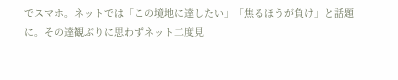でスマホ。ネットでは「この境地に達したい」「焦るほうが負け」と話題に。その達観ぶりに思わずネット二度見